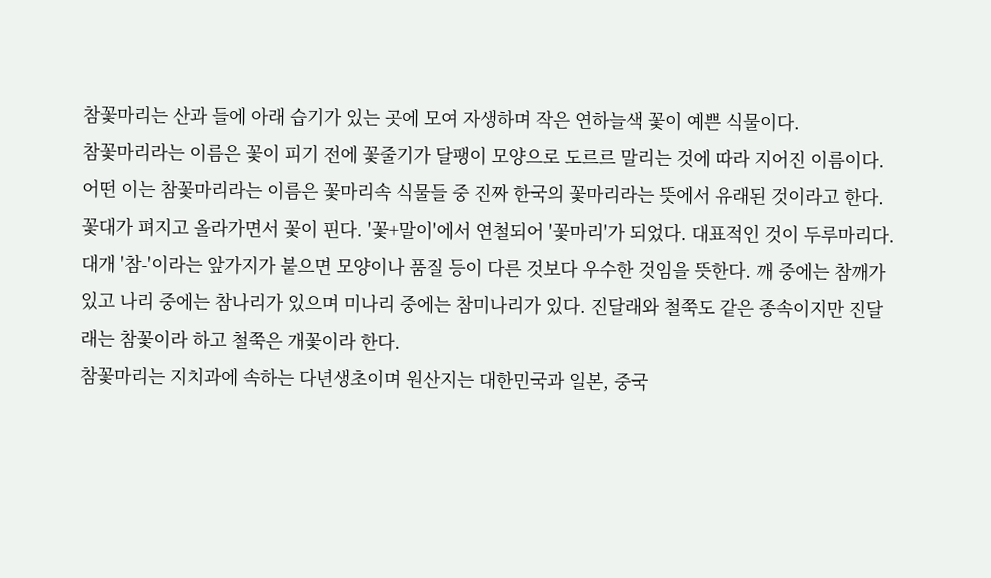참꽃마리는 산과 들에 아래 습기가 있는 곳에 모여 자생하며 작은 연하늘색 꽃이 예쁜 식물이다.
참꽃마리라는 이름은 꽃이 피기 전에 꽃줄기가 달팽이 모양으로 도르르 말리는 것에 따라 지어진 이름이다.
어떤 이는 참꽃마리라는 이름은 꽃마리속 식물들 중 진짜 한국의 꽃마리라는 뜻에서 유래된 것이라고 한다.
꽃대가 펴지고 올라가면서 꽃이 핀다. '꽃+말이'에서 연철되어 '꽃마리'가 되었다. 대표적인 것이 두루마리다.
대개 '참-'이라는 앞가지가 붙으면 모양이나 품질 등이 다른 것보다 우수한 것임을 뜻한다. 깨 중에는 참깨가 있고 나리 중에는 참나리가 있으며 미나리 중에는 참미나리가 있다. 진달래와 철쭉도 같은 종속이지만 진달래는 참꽃이라 하고 철쭉은 개꽃이라 한다.
참꽃마리는 지치과에 속하는 다년생초이며 원산지는 대한민국과 일본, 중국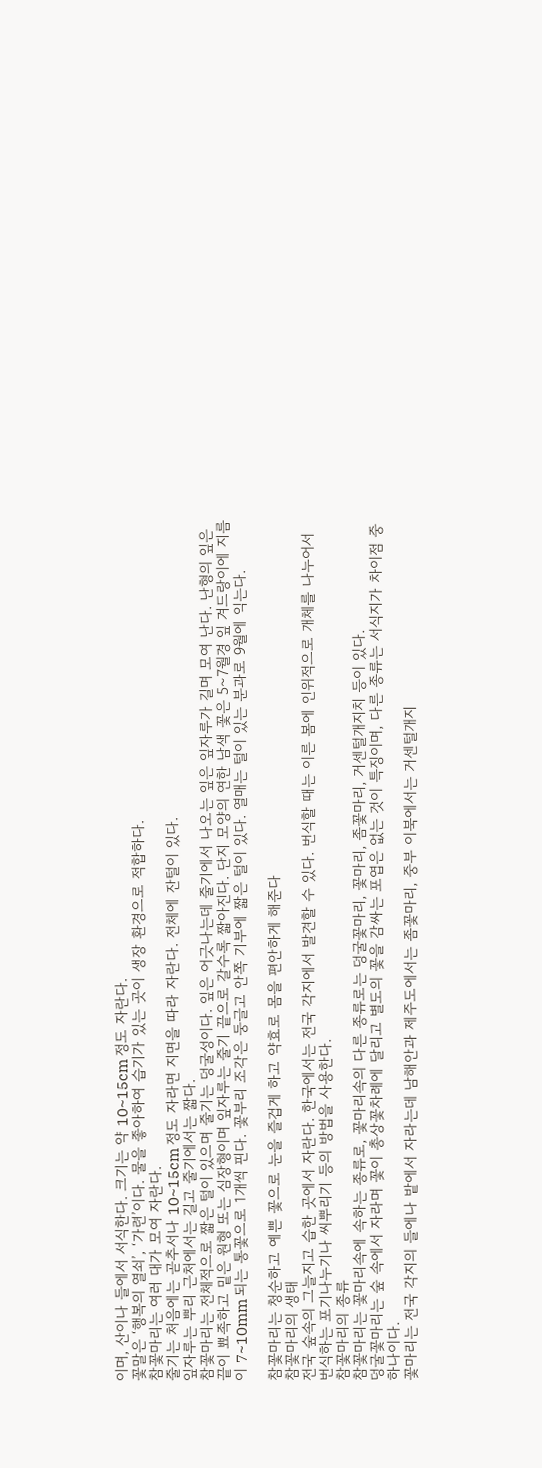이며, 산이나 들에서 서식한다. 크기는 약 10~15cm 정도 자란다.
꽃말은 ‘행복의 열쇠’, ‘가련’이다. 물을 좋아하여 습기가 있는 곳이 생장 환경으로 적합하다.
참꽃마리는 여러 대가 모여 자란다.
줄기는 처음에는 곧추서나 10~15cm 정도 자라면 지면을 따라 자란다. 전체에 잔털이 있다.
잎자루는 뿌리 근처에서는 길고 줄기에서는 짧다.
참꽃마리는 전체적으로 짧은 털이 있으며 줄기는 덩굴성이다. 잎은 어긋나는데 줄기에서 나오는 잎은 잎자루가 길며 모여 난다. 난형의 잎은 끝이 뾰족하고 밑은 원형 또는 심장형이며 잎자루는 줄기 끝으로 갈수록 짧아진다. 단지 모양의 연한 남색 꽃은 5~7월경 잎 겨드랑이에 지름이 7~10mm 되는 통꽃으로 1개씩 핀다. 꽃부리 조각은 둥글고 안쪽 기부에 짧은 털이 있다. 열매는 털이 있는 분과로 9월에 익는다.

참꽃마리는 청순하고 예쁜 꽃으로 눈을 즐겁게 하고 약효로 몸을 편안하게 해준다
참꽃마리의 생태
전국 숲속의 그늘지고 습한 곳에서 자란다. 한국에서는 전국 각지에서 발견할 수 있다. 번식할 때는 이른 봄에 인위적으로 개체를 나누어서 번식하는 포기나누기나 씨뿌리기 등의 방법을 사용한다.
참꽃마리의 종류
참꽃마리는 꽃마리속에 속하는 종류로, 꽃마리속의 다른 종류로는 덩굴꽃마리, 꽃마리, 좀꽃마리, 거센털개지치 등이 있다.
덩굴꽃마리는 숲 속에서 자라며 꽃이 총상꽃차례에 달리고 별도의 꽃을 감싸는 포엽은 없는 것이 특징이며, 다른 종류는 서식지가 차이점 중 하나이다.
꽃마리는 전국 각지의 들에나 밭에서 자라는데 남해안과 제주도에서는 좀꽃마리, 중부 이북에서는 거센털개지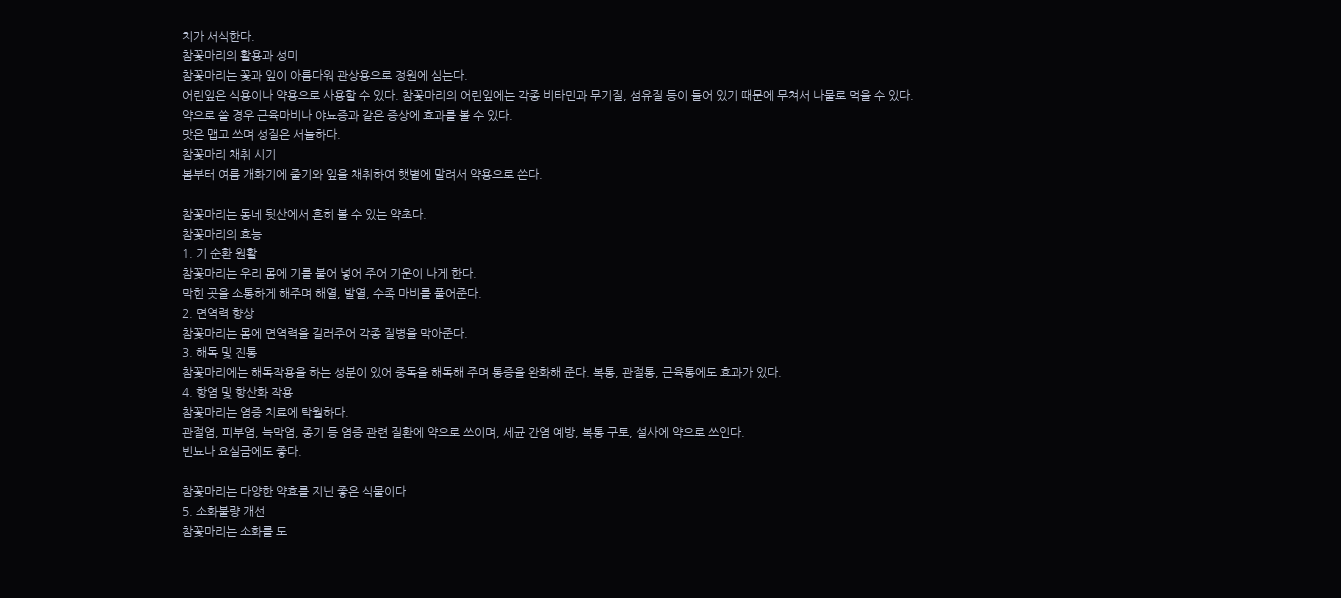치가 서식한다.
참꽃마리의 활용과 성미
참꽃마리는 꽃과 잎이 아름다워 관상용으로 정원에 심는다.
어린잎은 식용이나 약용으로 사용할 수 있다. 참꽃마리의 어린잎에는 각종 비타민과 무기질, 섬유질 등이 들어 있기 때문에 무쳐서 나물로 먹을 수 있다.
약으로 쓸 경우 근육마비나 야뇨증과 같은 증상에 효과를 볼 수 있다.
맛은 맵고 쓰며 성질은 서늘하다.
참꽃마리 채취 시기
봄부터 여름 개화기에 줄기와 잎을 채취하여 햇볕에 말려서 약용으로 쓴다.

참꽃마리는 동네 뒷산에서 흔히 볼 수 있는 약초다.
참꽃마리의 효능
1. 기 순환 원활
참꽃마리는 우리 몸에 기를 불어 넣어 주어 기운이 나게 한다.
막힌 곳을 소통하게 해주며 해열, 발열, 수족 마비를 풀어준다.
2. 면역력 향상
참꽃마리는 몸에 면역력을 길러주어 각종 질병을 막아준다.
3. 해독 및 진통
참꽃마리에는 해독작용을 하는 성분이 있어 중독을 해독해 주며 통증을 완화해 준다. 복통, 관절통, 근육통에도 효과가 있다.
4. 항염 및 항산화 작용
참꽃마리는 염증 치료에 탁월하다.
관절염, 피부염, 늑막염, 종기 등 염증 관련 질환에 약으로 쓰이며, 세균 간염 예방, 복통 구토, 설사에 약으로 쓰인다.
빈뇨나 요실금에도 좋다.

참꽃마리는 다양한 약효를 지닌 좋은 식물이다
5. 소화불량 개선
참꽃마리는 소화를 도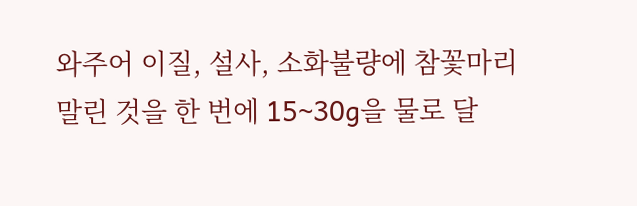와주어 이질, 설사, 소화불량에 참꽃마리 말린 것을 한 번에 15~30g을 물로 달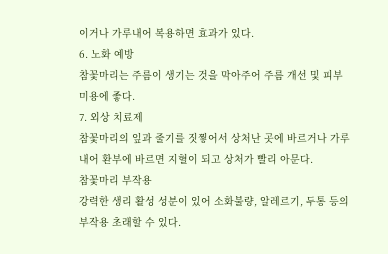이거나 가루내어 복용하면 효과가 있다.
6. 노화 예방
참꽃마리는 주름이 생기는 것을 막아주어 주름 개선 및 피부 미용에 좋다.
7. 외상 치료제
참꽃마리의 잎과 줄기를 짓찧어서 상처난 곳에 바르거나 가루 내어 환부에 바르면 지혈이 되고 상처가 빨리 아문다.
참꽃마리 부작용
강력한 생리 활성 성분이 있어 소화불량, 알레르기, 두통 등의 부작용 초래할 수 있다.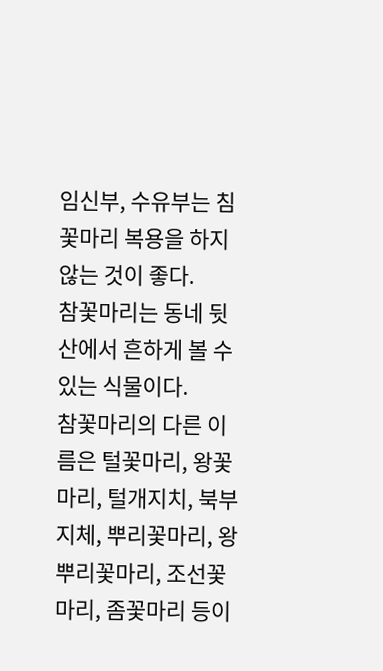임신부, 수유부는 침꽃마리 복용을 하지 않는 것이 좋다.
참꽃마리는 동네 뒷산에서 흔하게 볼 수 있는 식물이다.
참꽃마리의 다른 이름은 털꽃마리, 왕꽃마리, 털개지치, 북부지체, 뿌리꽃마리, 왕뿌리꽃마리, 조선꽃마리, 좀꽃마리 등이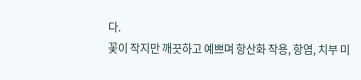다.
꽃이 작지만 깨끗하고 예쁘며 항산화 작용, 항염, 치부 미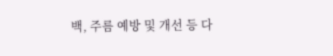백, 주름 예방 및 개선 등 다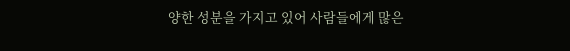양한 성분을 가지고 있어 사람들에게 많은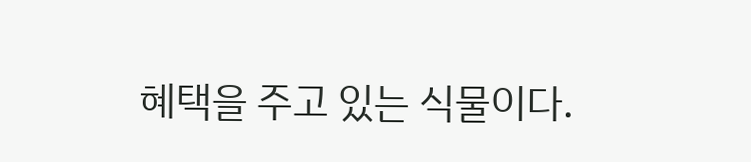혜택을 주고 있는 식물이다.